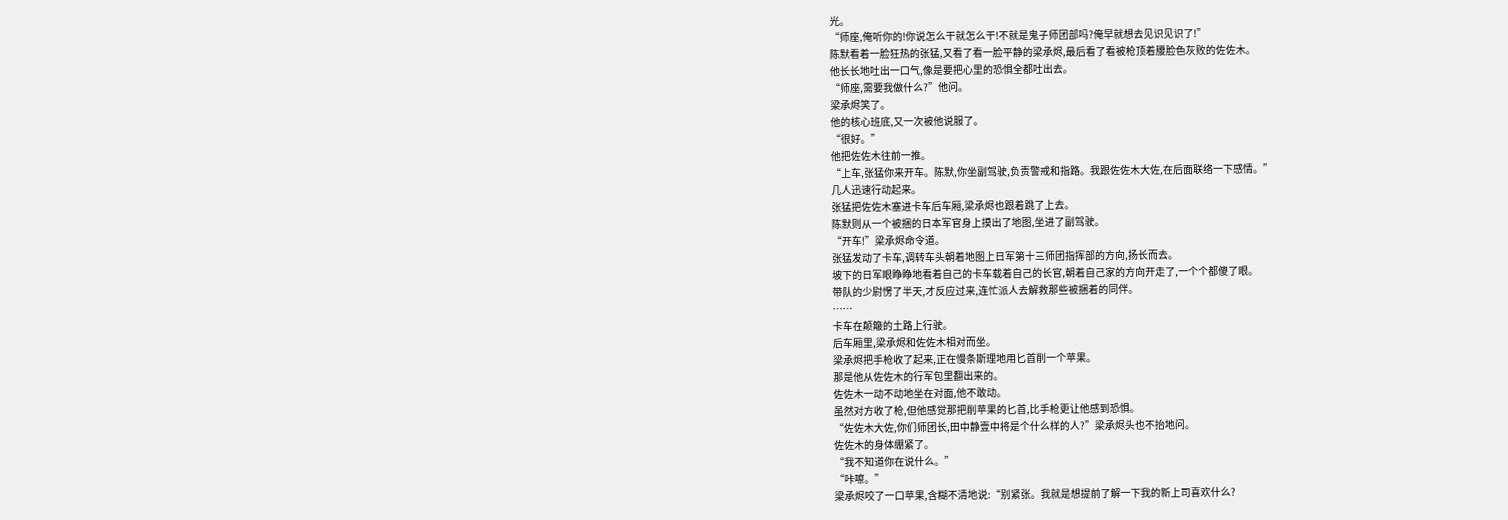光。
“师座,俺听你的!你说怎么干就怎么干!不就是鬼子师团部吗?俺早就想去见识见识了!”
陈默看着一脸狂热的张猛,又看了看一脸平静的梁承烬,最后看了看被枪顶着腰脸色灰败的佐佐木。
他长长地吐出一口气,像是要把心里的恐惧全都吐出去。
“师座,需要我做什么?”他问。
梁承烬笑了。
他的核心班底,又一次被他说服了。
“很好。”
他把佐佐木往前一推。
“上车,张猛你来开车。陈默,你坐副驾驶,负责警戒和指路。我跟佐佐木大佐,在后面联络一下感情。”
几人迅速行动起来。
张猛把佐佐木塞进卡车后车厢,梁承烬也跟着跳了上去。
陈默则从一个被捆的日本军官身上摸出了地图,坐进了副驾驶。
“开车!”梁承烬命令道。
张猛发动了卡车,调转车头朝着地图上日军第十三师团指挥部的方向,扬长而去。
坡下的日军眼睁睁地看着自己的卡车载着自己的长官,朝着自己家的方向开走了,一个个都傻了眼。
带队的少尉愣了半天,才反应过来,连忙派人去解救那些被捆着的同伴。
……
卡车在颠簸的土路上行驶。
后车厢里,梁承烬和佐佐木相对而坐。
梁承烬把手枪收了起来,正在慢条斯理地用匕首削一个苹果。
那是他从佐佐木的行军包里翻出来的。
佐佐木一动不动地坐在对面,他不敢动。
虽然对方收了枪,但他感觉那把削苹果的匕首,比手枪更让他感到恐惧。
“佐佐木大佐,你们师团长,田中静壹中将是个什么样的人?”梁承烬头也不抬地问。
佐佐木的身体绷紧了。
“我不知道你在说什么。”
“咔嚓。”
梁承烬咬了一口苹果,含糊不清地说:“别紧张。我就是想提前了解一下我的新上司喜欢什么?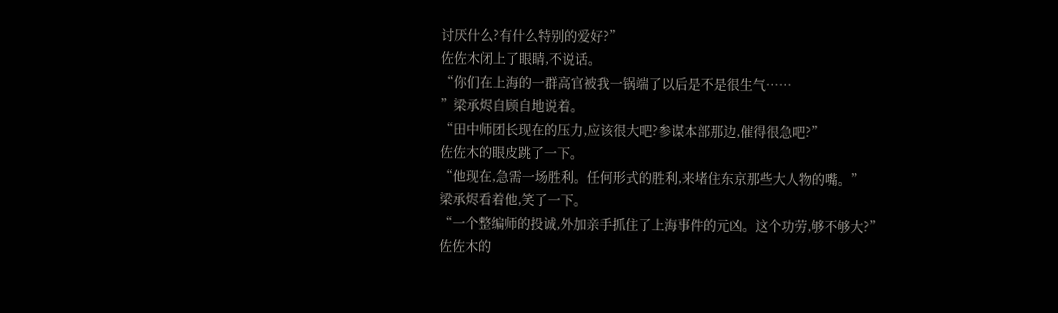讨厌什么?有什么特别的爱好?”
佐佐木闭上了眼睛,不说话。
“你们在上海的一群高官被我一锅端了以后是不是很生气……
”梁承烬自顾自地说着。
“田中师团长现在的压力,应该很大吧?参谋本部那边,催得很急吧?”
佐佐木的眼皮跳了一下。
“他现在,急需一场胜利。任何形式的胜利,来堵住东京那些大人物的嘴。”
梁承烬看着他,笑了一下。
“一个整编师的投诚,外加亲手抓住了上海事件的元凶。这个功劳,够不够大?”
佐佐木的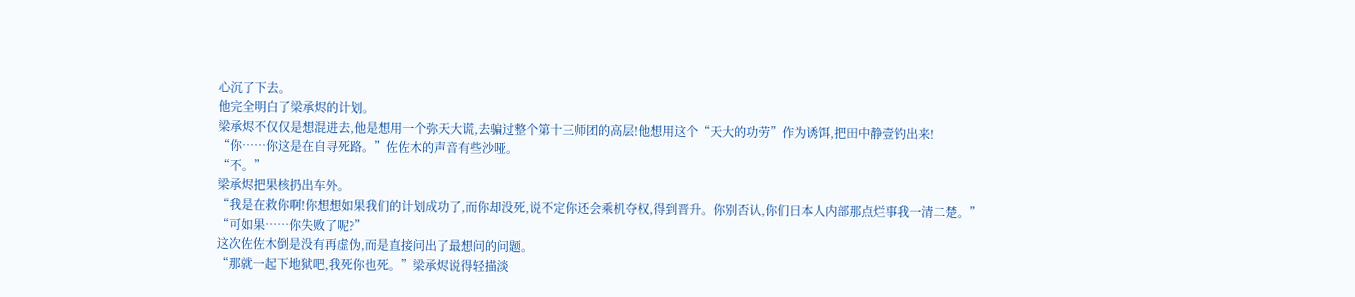心沉了下去。
他完全明白了梁承烬的计划。
梁承烬不仅仅是想混进去,他是想用一个弥天大谎,去骗过整个第十三师团的高层!他想用这个“天大的功劳”作为诱饵,把田中静壹钓出来!
“你……你这是在自寻死路。”佐佐木的声音有些沙哑。
“不。”
梁承烬把果核扔出车外。
“我是在救你啊!你想想如果我们的计划成功了,而你却没死,说不定你还会乘机夺权,得到晋升。你别否认,你们日本人内部那点烂事我一清二楚。”
“可如果……你失败了呢?”
这次佐佐木倒是没有再虚伪,而是直接问出了最想问的问题。
“那就一起下地狱吧,我死你也死。”梁承烬说得轻描淡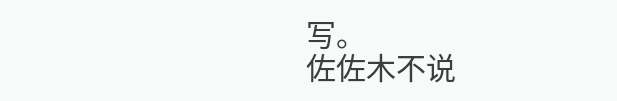写。
佐佐木不说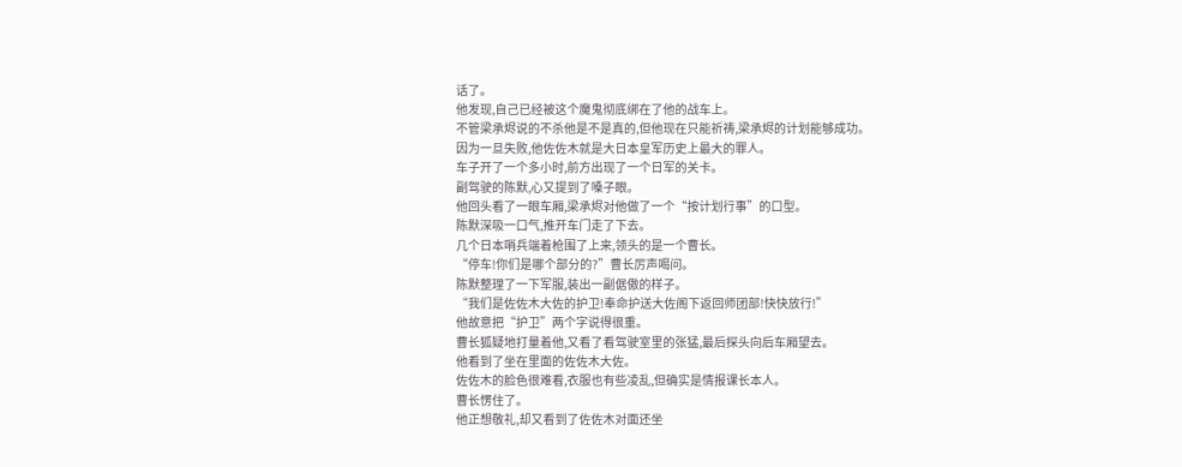话了。
他发现,自己已经被这个魔鬼彻底绑在了他的战车上。
不管梁承烬说的不杀他是不是真的,但他现在只能祈祷,梁承烬的计划能够成功。
因为一旦失败,他佐佐木就是大日本皇军历史上最大的罪人。
车子开了一个多小时,前方出现了一个日军的关卡。
副驾驶的陈默,心又提到了嗓子眼。
他回头看了一眼车厢,梁承烬对他做了一个“按计划行事”的口型。
陈默深吸一口气,推开车门走了下去。
几个日本哨兵端着枪围了上来,领头的是一个曹长。
“停车!你们是哪个部分的?”曹长厉声喝问。
陈默整理了一下军服,装出一副倨傲的样子。
“我们是佐佐木大佐的护卫!奉命护送大佐阁下返回师团部!快快放行!”
他故意把“护卫”两个字说得很重。
曹长狐疑地打量着他,又看了看驾驶室里的张猛,最后探头向后车厢望去。
他看到了坐在里面的佐佐木大佐。
佐佐木的脸色很难看,衣服也有些凌乱,但确实是情报课长本人。
曹长愣住了。
他正想敬礼,却又看到了佐佐木对面还坐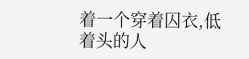着一个穿着囚衣,低着头的人